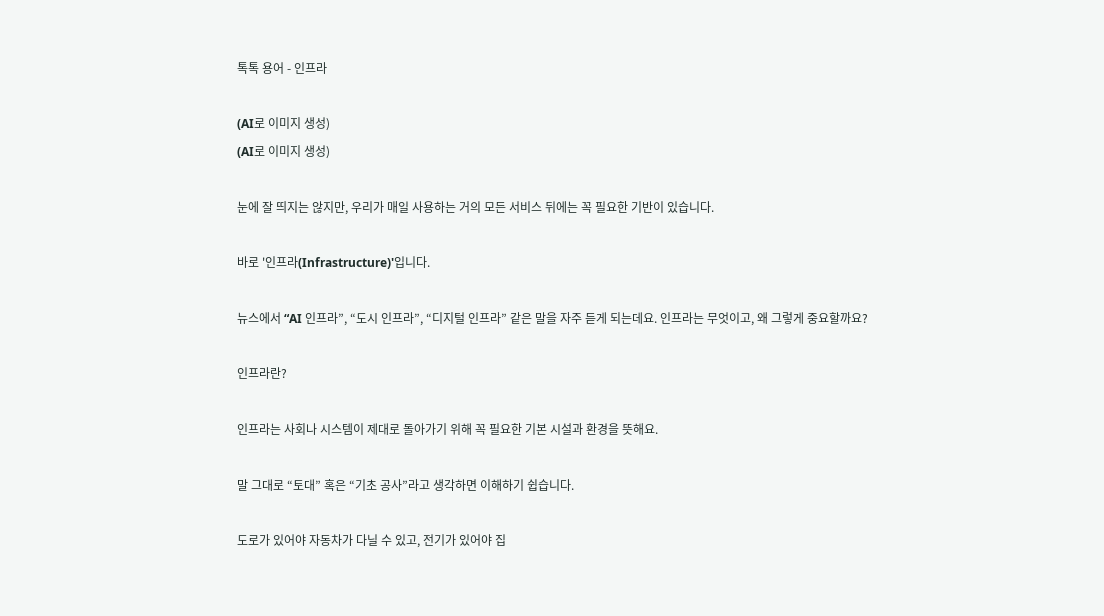톡톡 용어 - 인프라

(AI로 이미지 생성)
(AI로 이미지 생성)

눈에 잘 띄지는 않지만, 우리가 매일 사용하는 거의 모든 서비스 뒤에는 꼭 필요한 기반이 있습니다.

바로 '인프라(Infrastructure)'입니다.

뉴스에서 “AI 인프라”, “도시 인프라”, “디지털 인프라” 같은 말을 자주 듣게 되는데요. 인프라는 무엇이고, 왜 그렇게 중요할까요?

인프라란?

인프라는 사회나 시스템이 제대로 돌아가기 위해 꼭 필요한 기본 시설과 환경을 뜻해요.

말 그대로 “토대” 혹은 “기초 공사”라고 생각하면 이해하기 쉽습니다.

도로가 있어야 자동차가 다닐 수 있고, 전기가 있어야 집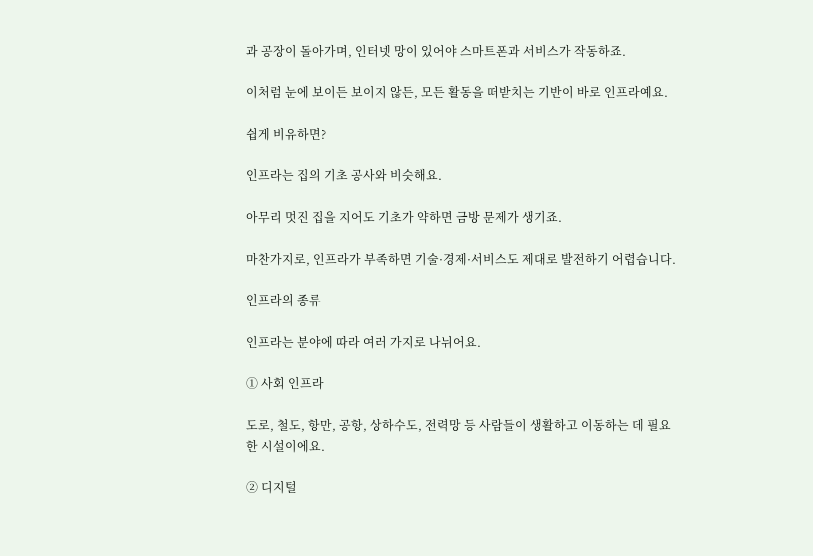과 공장이 돌아가며, 인터넷 망이 있어야 스마트폰과 서비스가 작동하죠.

이처럼 눈에 보이든 보이지 않든, 모든 활동을 떠받치는 기반이 바로 인프라예요.

쉽게 비유하면?

인프라는 집의 기초 공사와 비슷해요.

아무리 멋진 집을 지어도 기초가 약하면 금방 문제가 생기죠.

마찬가지로, 인프라가 부족하면 기술·경제·서비스도 제대로 발전하기 어렵습니다.

인프라의 종류

인프라는 분야에 따라 여러 가지로 나뉘어요.

① 사회 인프라

도로, 철도, 항만, 공항, 상하수도, 전력망 등 사람들이 생활하고 이동하는 데 필요한 시설이에요.

② 디지털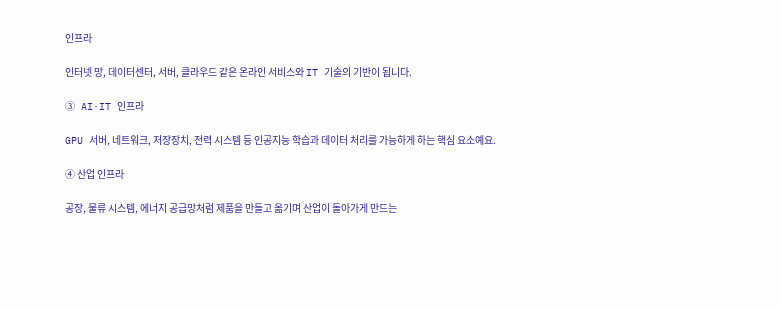인프라

인터넷 망, 데이터센터, 서버, 클라우드 같은 온라인 서비스와 IT 기술의 기반이 됩니다.

③ AI·IT 인프라

GPU 서버, 네트워크, 저장장치, 전력 시스템 등 인공지능 학습과 데이터 처리를 가능하게 하는 핵심 요소예요.

④ 산업 인프라

공장, 물류 시스템, 에너지 공급망처럼 제품을 만들고 옮기며 산업이 돌아가게 만드는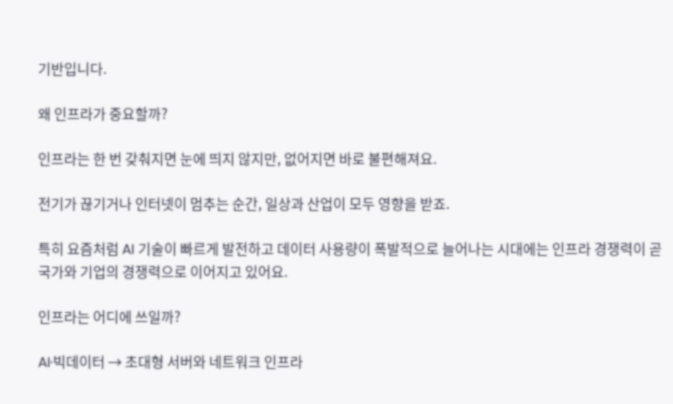기반입니다.

왜 인프라가 중요할까?

인프라는 한 번 갖춰지면 눈에 띄지 않지만, 없어지면 바로 불편해져요.

전기가 끊기거나 인터넷이 멈추는 순간, 일상과 산업이 모두 영향을 받죠.

특히 요즘처럼 AI 기술이 빠르게 발전하고 데이터 사용량이 폭발적으로 늘어나는 시대에는 인프라 경쟁력이 곧 국가와 기업의 경쟁력으로 이어지고 있어요.

인프라는 어디에 쓰일까?

AI·빅데이터 → 초대형 서버와 네트워크 인프라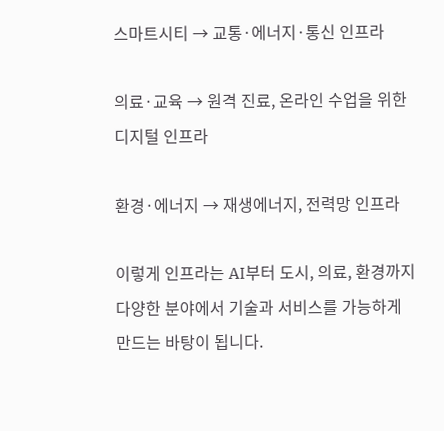스마트시티 → 교통·에너지·통신 인프라

의료·교육 → 원격 진료, 온라인 수업을 위한 디지털 인프라

환경·에너지 → 재생에너지, 전력망 인프라

이렇게 인프라는 AI부터 도시, 의료, 환경까지 다양한 분야에서 기술과 서비스를 가능하게 만드는 바탕이 됩니다.